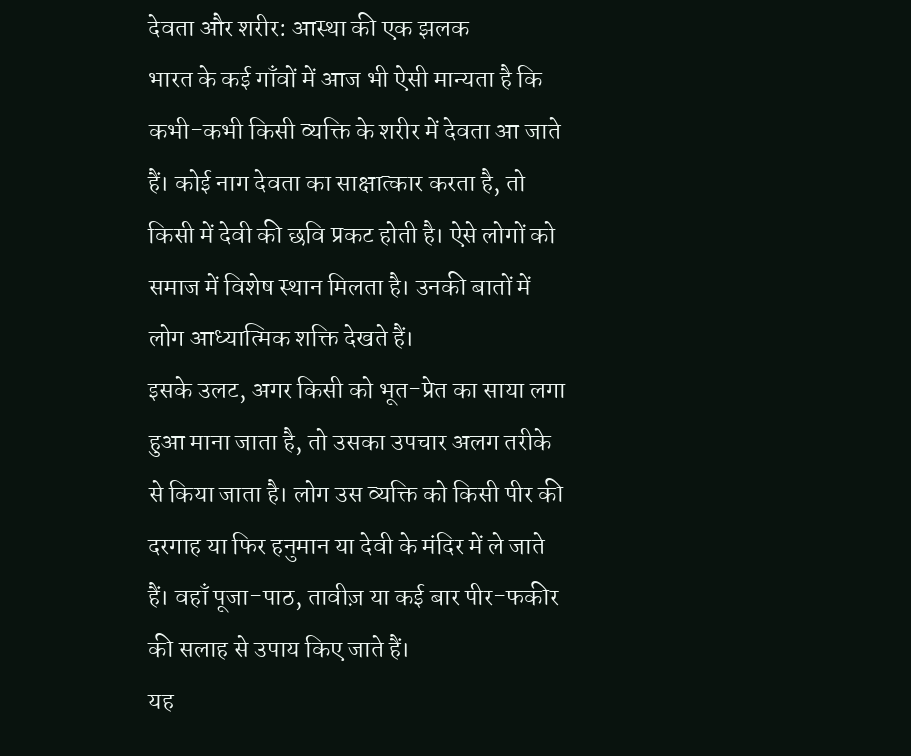देवता और शरीर: आस्था की एक झलक
भारत के कई गाँवों में आज भी ऐसी मान्यता है कि कभी-कभी किसी व्यक्ति के शरीर में देवता आ जाते हैं। कोई नाग देवता का साक्षात्कार करता है, तो किसी में देवी की छवि प्रकट होती है। ऐसे लोगों को समाज में विशेष स्थान मिलता है। उनकी बातों में लोग आध्यात्मिक शक्ति देखते हैं।
इसके उलट, अगर किसी को भूत-प्रेत का साया लगा हुआ माना जाता है, तो उसका उपचार अलग तरीके से किया जाता है। लोग उस व्यक्ति को किसी पीर की दरगाह या फिर हनुमान या देवी के मंदिर में ले जाते हैं। वहाँ पूजा-पाठ, तावीज़ या कई बार पीर-फकीर की सलाह से उपाय किए जाते हैं।
यह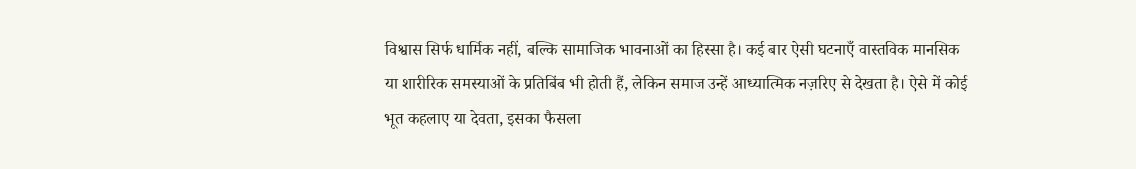विश्वास सिर्फ धार्मिक नहीं, बल्कि सामाजिक भावनाओं का हिस्सा है। कई बार ऐसी घटनाएँ वास्तविक मानसिक या शारीरिक समस्याओं के प्रतिबिंब भी होती हैं, लेकिन समाज उन्हें आध्यात्मिक नज़रिए से देखता है। ऐसे में कोई भूत कहलाए या देवता, इसका फैसला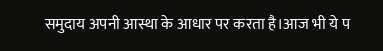समुदाय अपनी आस्था के आधार पर करता है।आज भी ये प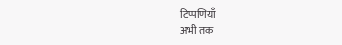टिप्पणियाँ
अभी तक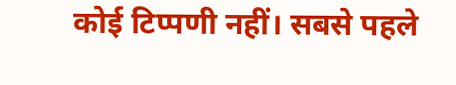कोई टिप्पणी नहीं। सबसे पहले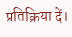प्रतिक्रिया दें।